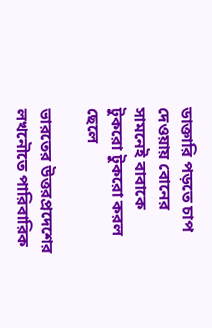ডাক্তারি পড়তে চাপ দেওয়ায় বোনের সামনেই বাবাকে টুকরো টুকরো করল ছেলে

ভারতের উত্তরপ্রদেশের লখনৌতে পারিবারিক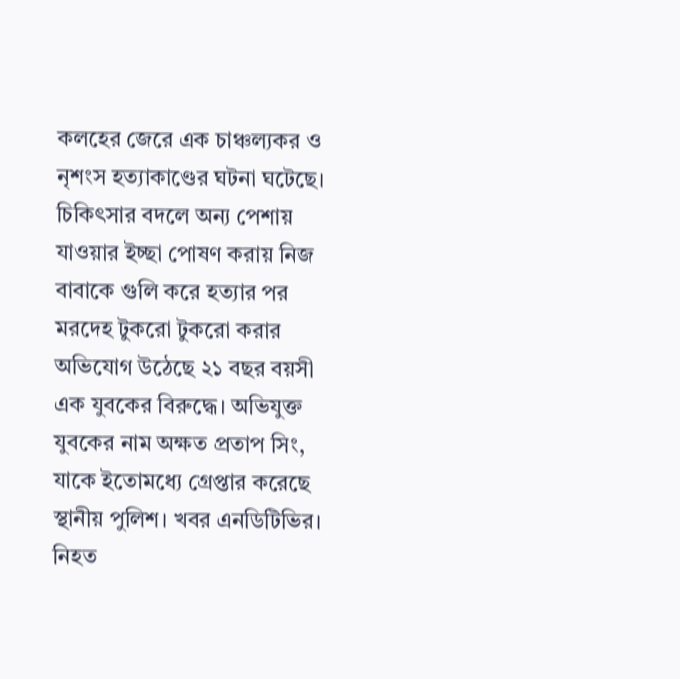কলহের জেরে এক চাঞ্চল্যকর ও নৃশংস হত্যাকাণ্ডের ঘটনা ঘটেছে। চিকিৎসার বদলে অন্য পেশায় যাওয়ার ইচ্ছা পোষণ করায় নিজ বাবাকে গুলি করে হত্যার পর মরদেহ টুকরো টুকরো করার অভিযোগ উঠেছে ২১ বছর বয়সী এক যুবকের বিরুদ্ধে। অভিযুক্ত যুবকের নাম অক্ষত প্রতাপ সিং, যাকে ইতোমধ্যে গ্রেপ্তার করেছে স্থানীয় পুলিশ। খবর এনডিটিভির। নিহত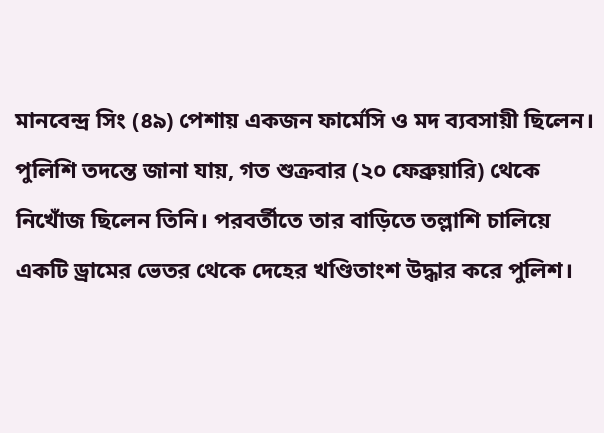মানবেন্দ্র সিং (৪৯) পেশায় একজন ফার্মেসি ও মদ ব্যবসায়ী ছিলেন। পুলিশি তদন্তে জানা যায়, গত শুক্রবার (২০ ফেব্রুয়ারি) থেকে নিখোঁজ ছিলেন তিনি। পরবর্তীতে তার বাড়িতে তল্লাশি চালিয়ে একটি ড্রামের ভেতর থেকে দেহের খণ্ডিতাংশ উদ্ধার করে পুলিশ।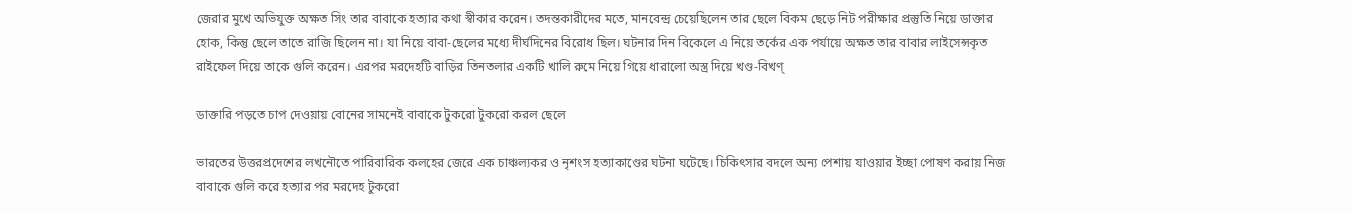জেরার মুখে অভিযুক্ত অক্ষত সিং তার বাবাকে হত্যার কথা স্বীকার করেন। তদন্তকারীদের মতে, মানবেন্দ্র চেয়েছিলেন তার ছেলে বিকম ছেড়ে নিট পরীক্ষার প্রস্তুতি নিয়ে ডাক্তার হোক, কিন্তু ছেলে তাতে রাজি ছিলেন না। যা নিয়ে বাবা-ছেলের মধ্যে দীর্ঘদিনের বিরোধ ছিল। ঘটনার দিন বিকেলে এ নিয়ে তর্কের এক পর্যায়ে অক্ষত তার বাবার লাইসেন্সকৃত রাইফেল দিয়ে তাকে গুলি করেন। এরপর মরদেহটি বাড়ির তিনতলার একটি খালি রুমে নিয়ে গিয়ে ধারালো অস্ত্র দিয়ে খণ্ড-বিখণ্

ডাক্তারি পড়তে চাপ দেওয়ায় বোনের সামনেই বাবাকে টুকরো টুকরো করল ছেলে

ভারতের উত্তরপ্রদেশের লখনৌতে পারিবারিক কলহের জেরে এক চাঞ্চল্যকর ও নৃশংস হত্যাকাণ্ডের ঘটনা ঘটেছে। চিকিৎসার বদলে অন্য পেশায় যাওয়ার ইচ্ছা পোষণ করায় নিজ বাবাকে গুলি করে হত্যার পর মরদেহ টুকরো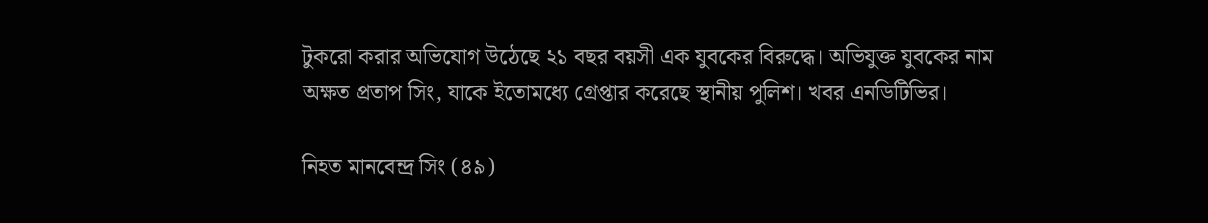টুকরো করার অভিযোগ উঠেছে ২১ বছর বয়সী এক যুবকের বিরুদ্ধে। অভিযুক্ত যুবকের নাম অক্ষত প্রতাপ সিং, যাকে ইতোমধ্যে গ্রেপ্তার করেছে স্থানীয় পুলিশ। খবর এনডিটিভির।

নিহত মানবেন্দ্র সিং (৪৯)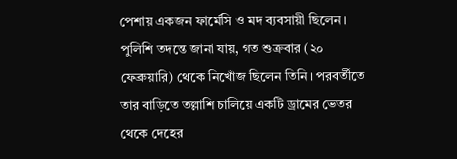পেশায় একজন ফার্মেসি ও মদ ব্যবসায়ী ছিলেন। পুলিশি তদন্তে জানা যায়, গত শুক্রবার (২০ ফেব্রুয়ারি) থেকে নিখোঁজ ছিলেন তিনি। পরবর্তীতে তার বাড়িতে তল্লাশি চালিয়ে একটি ড্রামের ভেতর থেকে দেহের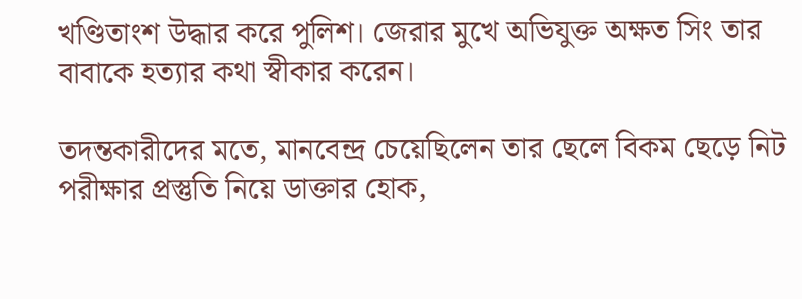খণ্ডিতাংশ উদ্ধার করে পুলিশ। জেরার মুখে অভিযুক্ত অক্ষত সিং তার বাবাকে হত্যার কথা স্বীকার করেন।

তদন্তকারীদের মতে, মানবেন্দ্র চেয়েছিলেন তার ছেলে বিকম ছেড়ে নিট পরীক্ষার প্রস্তুতি নিয়ে ডাক্তার হোক,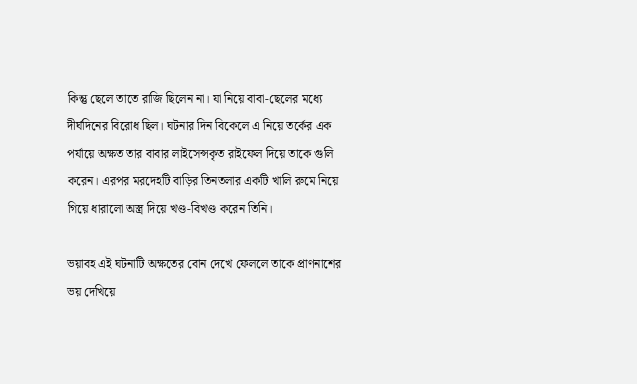কিন্তু ছেলে তাতে রাজি ছিলেন না। যা নিয়ে বাবা-ছেলের মধ্যে দীর্ঘদিনের বিরোধ ছিল। ঘটনার দিন বিকেলে এ নিয়ে তর্কের এক পর্যায়ে অক্ষত তার বাবার লাইসেন্সকৃত রাইফেল দিয়ে তাকে গুলি করেন। এরপর মরদেহটি বাড়ির তিনতলার একটি খালি রুমে নিয়ে গিয়ে ধারালো অস্ত্র দিয়ে খণ্ড-বিখণ্ড করেন তিনি।

ভয়াবহ এই ঘটনাটি অক্ষতের বোন দেখে ফেললে তাকে প্রাণনাশের ভয় দেখিয়ে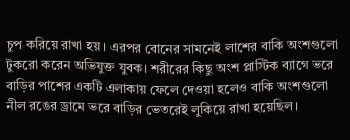চুপ করিয়ে রাখা হয়। এরপর বোনের সামনেই লাশের বাকি অংশগুলো টুকরো করেন অভিযুক্ত যুবক। শরীরের কিছু অংশ প্লাস্টিক ব্যাগে ভরে বাড়ির পাশের একটি এলাকায় ফেলে দেওয়া হলেও বাকি অংশগুলো নীল রঙের ড্রামে ভরে বাড়ির ভেতরেই লুকিয়ে রাখা হয়েছিল।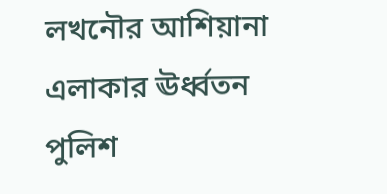লখনৌর আশিয়ানা এলাকার ঊর্ধ্বতন পুলিশ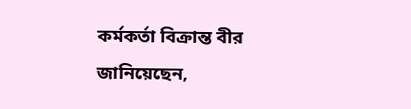কর্মকর্তা বিক্রান্ত বীর জানিয়েছেন,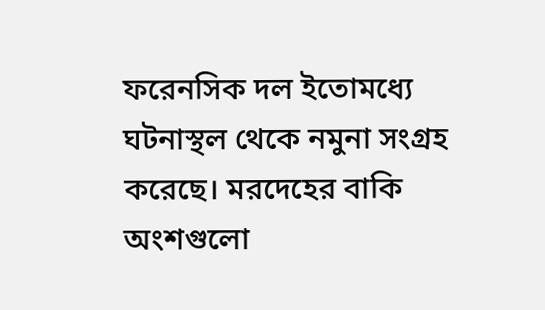ফরেনসিক দল ইতোমধ্যে ঘটনাস্থল থেকে নমুনা সংগ্রহ করেছে। মরদেহের বাকি অংশগুলো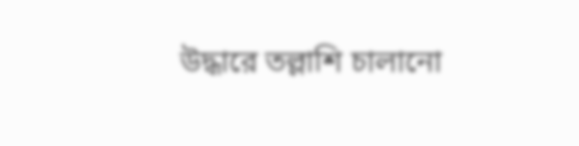উদ্ধারে তল্লাশি চালানো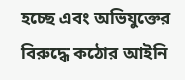হচ্ছে এবং অভিযুক্তের বিরুদ্ধে কঠোর আইনি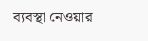ব্যবস্থা নেওয়ার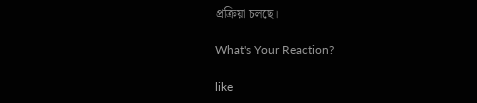প্রক্রিয়া চলছে।

What's Your Reaction?

like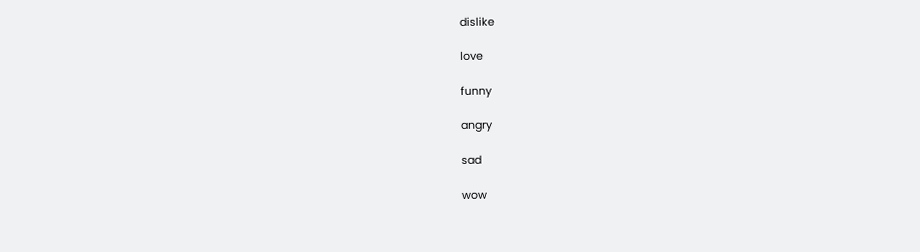dislike

love

funny

angry

sad

wow